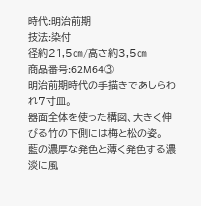時代:明治前期
技法:染付
径約21,5㎝/高さ約3,5㎝
商品番号:62M64③
明治前期時代の手描きであしらわれ7寸皿。
器面全体を使った構図、大きく伸びる竹の下側には梅と松の姿。
藍の濃厚な発色と薄く発色する濃淡に風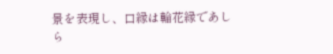景を表現し、口縁は輪花縁であしら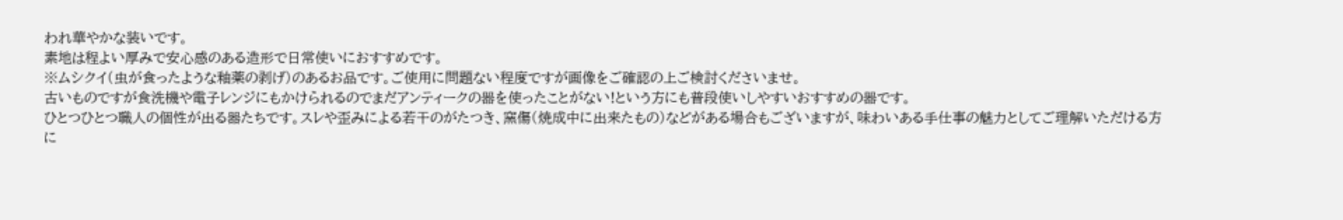われ華やかな装いです。
素地は程よい厚みで安心感のある造形で日常使いにおすすめです。
※ムシクイ(虫が食ったような釉薬の剥げ)のあるお品です。ご使用に問題ない程度ですが画像をご確認の上ご検討くださいませ。
古いものですが食洗機や電子レンジにもかけられるのでまだアンティークの器を使ったことがない!という方にも普段使いしやすいおすすめの器です。
ひとつひとつ職人の個性が出る器たちです。スレや歪みによる若干のがたつき、窯傷(焼成中に出来たもの)などがある場合もございますが、味わいある手仕事の魅力としてご理解いただける方に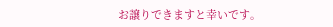お譲りできますと幸いです。